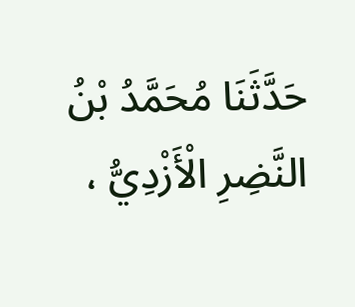حَدَّثَنَا مُحَمَّدُ بْنُ النَّضِرِ الْأَزْدِيُّ ،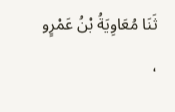ثَنَا مُعَاوِيَةُ بْنُ عَمْرٍو ،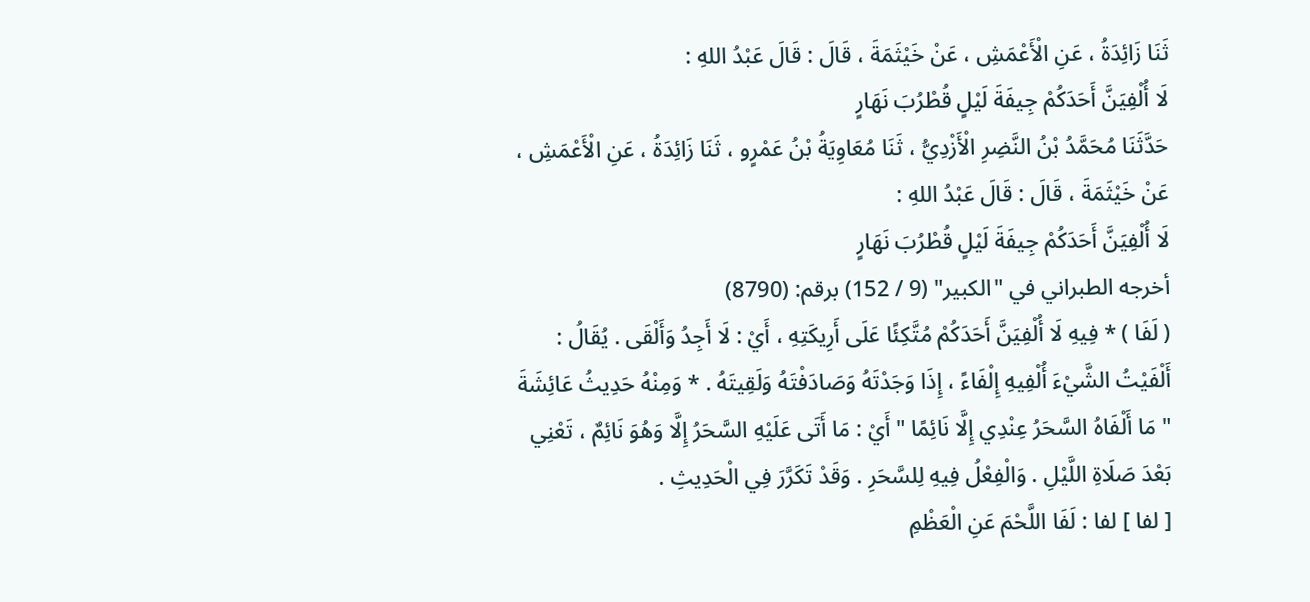ثَنَا زَائِدَةُ ، عَنِ الْأَعْمَشِ ، عَنْ خَيْثَمَةَ ، قَالَ : قَالَ عَبْدُ اللهِ :
لَا أُلْفِيَنَّ أَحَدَكُمْ جِيفَةَ لَيْلٍ قُطْرُبَ نَهَارٍ
حَدَّثَنَا مُحَمَّدُ بْنُ النَّضِرِ الْأَزْدِيُّ ، ثَنَا مُعَاوِيَةُ بْنُ عَمْرٍو ، ثَنَا زَائِدَةُ ، عَنِ الْأَعْمَشِ ، عَنْ خَيْثَمَةَ ، قَالَ : قَالَ عَبْدُ اللهِ :
لَا أُلْفِيَنَّ أَحَدَكُمْ جِيفَةَ لَيْلٍ قُطْرُبَ نَهَارٍ
أخرجه الطبراني في "الكبير" (9 / 152) برقم: (8790)
( لَفَا ) * فِيهِ لَا أُلْفِيَنَّ أَحَدَكُمْ مُتَّكِئًا عَلَى أَرِيكَتِهِ ، أَيْ : لَا أَجِدُ وَأَلْقَى . يُقَالُ : أَلْفَيْتُ الشَّيْءَ أُلْفِيهِ إِلْفَاءً ، إِذَا وَجَدْتَهُ وَصَادَفْتَهُ وَلَقِيتَهُ . * وَمِنْهُ حَدِيثُ عَائِشَةَ " مَا أَلْفَاهُ السَّحَرُ عِنْدِي إِلَّا نَائِمًا " أَيْ : مَا أَتَى عَلَيْهِ السَّحَرُ إِلَّا وَهُوَ نَائِمٌ ، تَعْنِي بَعْدَ صَلَاةِ اللَّيْلِ . وَالْفِعْلُ فِيهِ لِلسَّحَرِ . وَقَدْ تَكَرَّرَ فِي الْحَدِيثِ .
[ لفا ] لفا : لَفَا اللَّحْمَ عَنِ الْعَظْمِ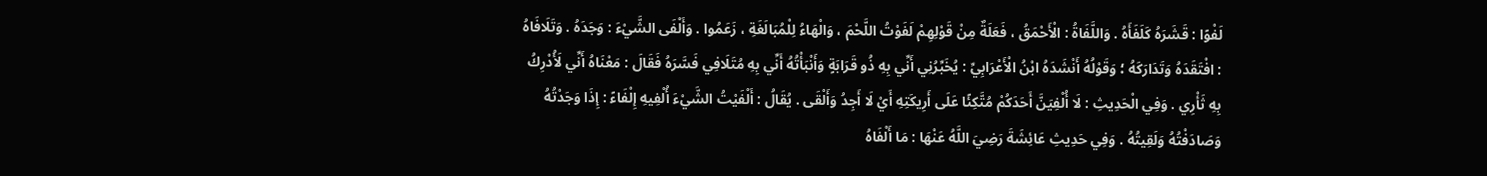لَفْوًا : قَشَرَهُ كَلَفَأَهُ . وَاللَّفَاةُ : الْأَحْمَقُ ، فَعَلَةٌ مِنْ قَوْلِهِمْ لَفَوْتُ اللَّحْمَ ، وَالْهَاءُ لِلْمُبَالَغَةِ ، زَعَمُوا . وَأَلْفَى الشَّيْءَ : وَجَدَهُ . وَتَلَافَاهُ : افْتَقَدَهُ وَتَدَارَكَهُ ؛ وَقَوْلُهُ أَنْشَدَهُ ابْنُ الْأَعْرَابِيِّ : يُخَبِّرُنِي أَنِّي بِهِ ذُو قَرَابَةٍ وَأَنْبَأْتُهُ أَنِّي بِهِ مُتَلَافِي فَسَّرَهُ فَقَالَ : مَعْنَاهُ أَنِّي لَأُدْرِكُ بِهِ ثَأْرِي . وَفِي الْحَدِيثِ : لَا أُلْفِيَنَّ أَحَدَكُمْ مُتَّكِئًا عَلَى أَرِيكَتِهِ أَيْ لَا أَجِدُ وَأَلْقَى . يُقَالُ : أَلْفَيْتُ الشَّيْءَ أُلْفِيهِ إِلْفَاءً : إِذَا وَجَدْتُهُ وَصَادَفْتُهُ وَلَقِيتُهُ . وَفِي حَدِيثِ عَائِشَةَ رَضِيَ اللَّهُ عَنْهَا : مَا أَلْفَاهُ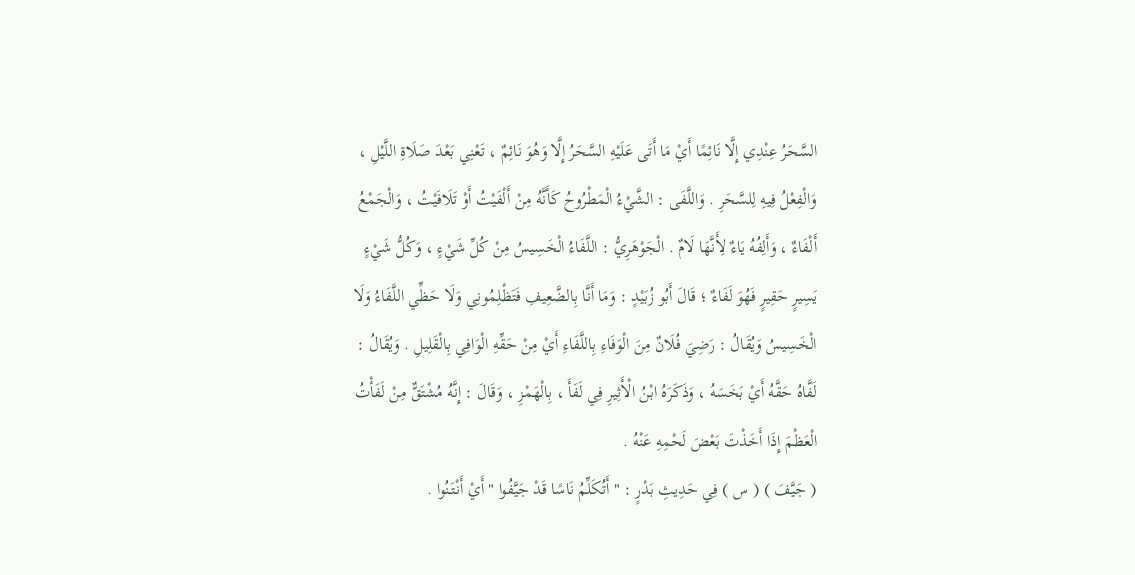السَّحَرُ عِنْدِي إِلَّا نَائِمًا أَيْ مَا أَتَى عَلَيْهِ السَّحَرُ إِلَّا وَهُوَ نَائِمٌ ، تَعْنِي بَعْدَ صَلَاةِ اللَّيْلِ ، وَالْفِعْلُ فِيهِ لِلسَّحَرِ . وَاللَّفَى : الشَّيْءُ الْمَطْرُوحُ كَأَنَّهُ مِنْ أَلْفَيْتُ أَوْ تَلَافَيْتُ ، وَالْجَمْعُ أَلْفَاءٌ ، وَأَلِفُهُ يَاءٌ لِأَنَّهَا لَامٌ . الْجَوْهَرِيُّ : اللَّفَاءُ الْخَسِيسُ مِنْ كُلِّ شَيْءٍ ، وَكُلُّ شَيْءٍ يَسِيرٍ حَقِيرٍ فَهُوَ لَفَاءٌ ؛ قَالَ أَبُو زُبَيْدٍ : وَمَا أَنَّا بِالضَّعِيفِ فَتَظْلِمُونِي وَلَا حَظِّي اللَّفَاءُ وَلَا الْخَسِيسُ وَيُقَالُ : رَضِيَ فُلَانٌ مِنَ الْوَفَاءِ بِاللَّفَاءِ أَيْ مِنْ حَقِّهِ الْوَافِي بِالْقَلِيلِ . وَيُقَالُ : لَفَّاهُ حَقَّهُ أَيْ بَخَسَهُ ، وَذَكَرَهُ ابْنُ الْأَثِيرِ فِي لَفَأَ ، بِالْهَمْزِ ، وَقَالَ : إِنَّهُ مُشْتَقٌّ مِنْ لَفَأْتُ الْعَظْمَ إِذَا أَخَذْتَ بَعْضَ لَحْمِهِ عَنْهُ .
( جَيَّفَ ) ( س ) فِي حَدِيثِ بَدْرٍ : " أَتُكَلِّمُ نَاسًا قَدْ جَيَّفُوا " أَيْ أَنْتَنُوا .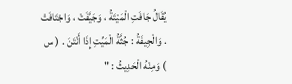يُقَالُ جَافَتِ الْمَيْتَةُ ، وَجَيَّفَتْ ، وَاجْتَافَتْ . وَالْجِيفَةُ : جُثَّةُ الْمَيِّتِ إِذَا أَنْتَنَ . ( س ) وَمِنْهُ الْحَدِيثُ : "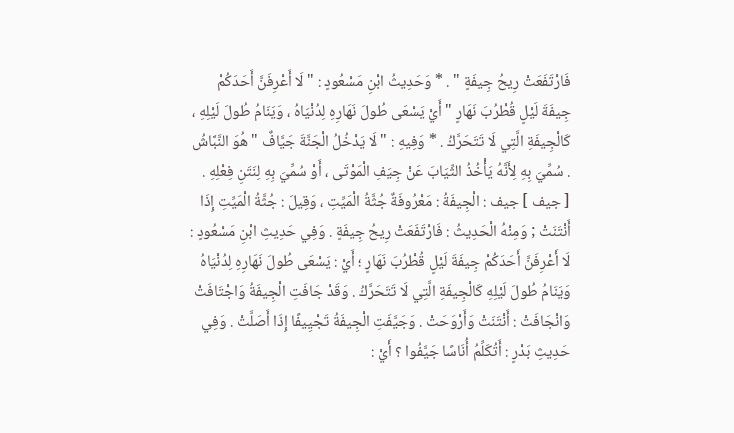فَارْتَفَعَتْ رِيحُ جِيفَةٍ " . * وَحَدِيثُ ابْنِ مَسْعُودٍ : " لَا أَعْرِفَنَّ أَحَدَكُمْ جِيفَةَ لَيْلٍ قُطْرُبَ نَهَارٍ " أَيْ يَسْعَى طُولَ نَهَارِهِ لِدُنْيَاهُ ، وَيَنَامُ طُولَ لَيْلِهِ ، كَالْجِيفَةِ الَّتِي لَا تَتَحَرَّكُ . * وَفِيهِ : " لَا يَدْخُلُ الْجَنَّةَ جَيَّافٌ " هُوَ النَّبَّاشُ . سُمِّيَ بِهِ لِأَنَّهُ يَأْخُذُ الثِّيَابَ عَنْ جِيَفِ الْمَوْتَى ، أَوْ سُمِّيَ بِهِ لِنَتَنِ فِعْلِهِ .
[ جيف ] جيف : الْجِيفَةُ : مَعْرُوفَةٌ جُثَّةُ الْمَيِّتِ ، وَقِيلَ : جُثَّةُ الْمَيِّتِ إِذَا أَنْتَنَتْ ; وَمِنْهُ الْحَدِيثُ : فَارْتَفَعَتْ رِيحُ جِيفَةٍ . وَفِي حَدِيثِ ابْنِ مَسْعُودٍ : لَا أَعْرِفَنَّ أَحَدَكُمْ جِيفَةَ لَيْلٍ قُطْرُبَ نَهَارٍ ؛ أَيْ : يَسْعَى طُولَ نَهَارِهِ لِدُنْيَاهُ وَيَنَامُ طُولَ لَيْلِهِ كَالْجِيفَةِ الَّتِي لَا تَتَحَرَّكُ . وَقَدْ جَافَتِ الْجِيفَةُ وَاجْتَافَتْ وَانْجَافَتْ : أَنْتَنَتْ وَأَرْوَحَتْ . وَجَيَّفَتِ الْجِيفَةُ تَجْيِيفًا إِذَا أَصَلَّتْ . وَفِي حَدِيثِ بَدْرٍ : أَتُكَلِّمُ أُنَاسًا جَيَّفُوا ؟ أَيْ :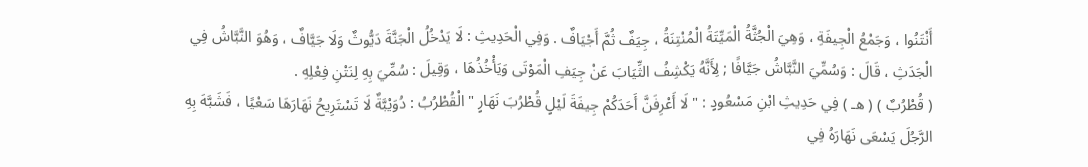أَنْتَنُوا ، وَجَمْعُ الْجِيفَةِ ، وَهِيَ الْجُثَّةُ الْمَيِّتَةُ الْمُنْتِنَةُ ، جِيَفٌ ثُمَّ أَجْيَافٌ . وَفِي الْحَدِيثِ : لَا يَدْخُلُ الْجَنَّةَ دَيُّوثٌ وَلَا جَيَّافٌ ، وَهُوَ النَّبَّاشُ فِي الْجَدَثِ ، قَالَ : وَسُمِّيَ النَّبَّاشُ جَيَّافًا ; لِأَنَّهُ يَكْشِفُ الثِّيَابَ عَنْ جِيَفِ الْمَوْتَى وَيَأْخُذُهَا ، وَقِيلَ : سُمِّيَ بِهِ لِنَتْنِ فِعْلِهِ .
( قُطْرُبٌ ) ( هـ ) فِي حَدِيثِ ابْنِ مَسْعُودٍ : " لَا أَعْرِفَنَّ أَحَدَكُمْ جِيفَةَ لَيْلٍ قُطْرُبَ نَهَارٍ " الْقُطْرُبُ : دُوَيْبَّةٌ لَا تَسْتَرِيحُ نَهَارَهَا سَعْيًا ، فَشَبَّهَ بِهِ الرَّجُلَ يَسْعَى نَهَارَهُ فِي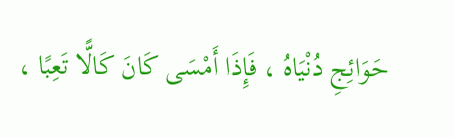حَوَائِجِ دُنْيَاهُ ، فَإِذَا أَمْسَى كَانَ كَالًّا تَعِبًا ،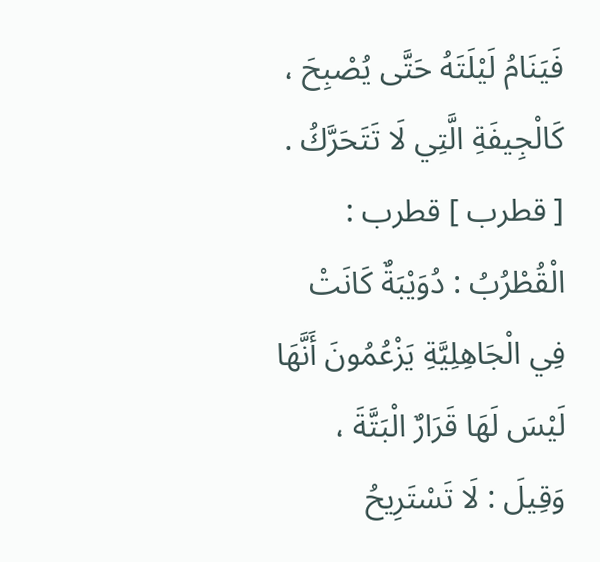فَيَنَامُ لَيْلَتَهُ حَتَّى يُصْبِحَ ، كَالْجِيفَةِ الَّتِي لَا تَتَحَرَّكُ .
[ قطرب ] قطرب : الْقُطْرُبُ : دُوَيْبَةٌ كَانَتْ فِي الْجَاهِلِيَّةِ يَزْعُمُونَ أَنَّهَا لَيْسَ لَهَا قَرَارٌ الْبَتَّةَ ، وَقِيلَ : لَا تَسْتَرِيحُ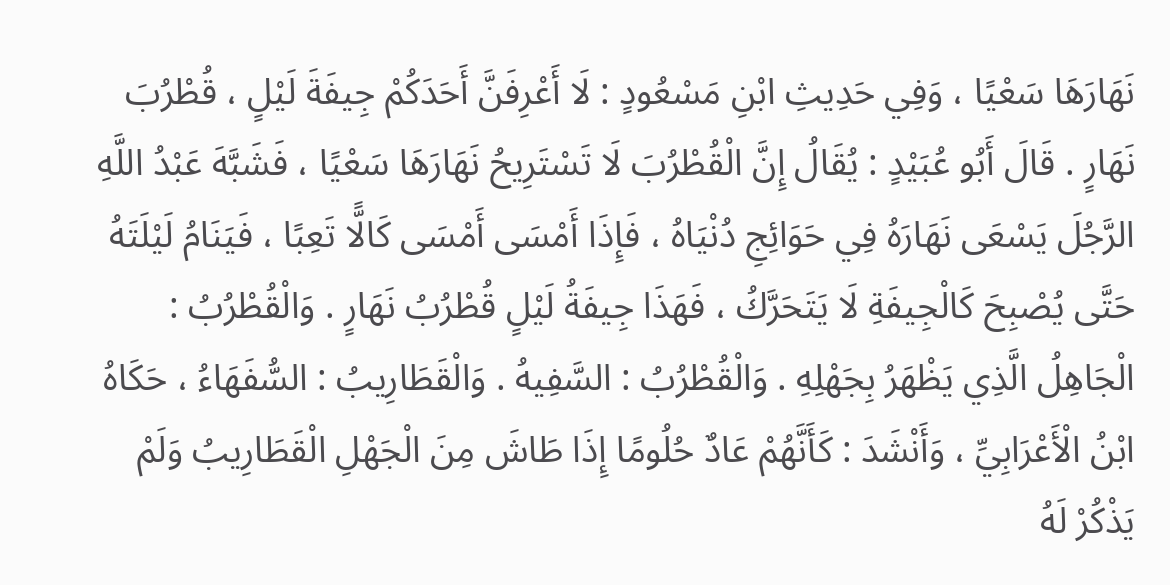نَهَارَهَا سَعْيًا ، وَفِي حَدِيثِ ابْنِ مَسْعُودٍ : لَا أَعْرِفَنَّ أَحَدَكُمْ جِيفَةَ لَيْلٍ ، قُطْرُبَ نَهَارٍ . قَالَ أَبُو عُبَيْدٍ : يُقَالُ إِنَّ الْقُطْرُبَ لَا تَسْتَرِيحُ نَهَارَهَا سَعْيًا ، فَشَبَّهَ عَبْدُ اللَّهِ الرَّجُلَ يَسْعَى نَهَارَهُ فِي حَوَائِجِ دُنْيَاهُ ، فَإِذَا أَمْسَى أَمْسَى كَالًّا تَعِبًا ، فَيَنَامُ لَيْلَتَهُ حَتَّى يُصْبِحَ كَالْجِيفَةِ لَا يَتَحَرَّكُ ، فَهَذَا جِيفَةُ لَيْلٍ قُطْرُبُ نَهَارٍ . وَالْقُطْرُبُ : الْجَاهِلُ الَّذِي يَظْهَرُ بِجَهْلِهِ . وَالْقُطْرُبُ : السَّفِيهُ . وَالْقَطَارِيبُ : السُّفَهَاءُ ، حَكَاهُ ابْنُ الْأَعْرَابِيِّ ، وَأَنْشَدَ : كَأَنَّهُمْ عَادٌ حُلُومًا إِذَا طَاشَ مِنَ الْجَهْلِ الْقَطَارِيبُ وَلَمْ يَذْكُرْ لَهُ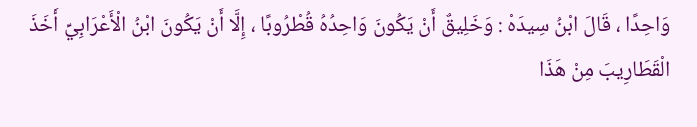وَاحِدًا ، قَالَ ابْنُ سِيدَهْ : وَخَلِيقٌ أَنْ يَكُونَ وَاحِدُهُ قُطْرُوبًا ، إِلَّا أَنْ يَكُونَ ابْنُ الْأَعْرَابِيِّ أَخَذَ الْقَطَارِيبَ مِنْ هَذَا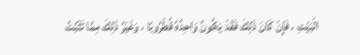الْبَيْتِ ، فَإِنْ كَانَ ذَلِكَ فَقَدْ يَكُونُ وَاحِدُهُ قُطْرُوبًا ، وَغَيْرُ ذَلِكَ مِمَّا تَثْبُتُ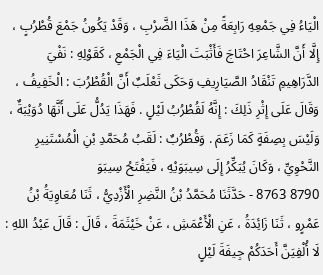الْيَاءُ فِي جَمْعِهِ رَابِعَةً مِنْ هَذَا الضَّرْبِ ، وَقَدْ يَكُونُ جَمْعَ قُطْرُبٍ ، إِلَّا أَنَّ الشَّاعِرَ احْتَاجَ فَأَثْبَتَ الْيَاءَ فِي الْجَمْعِ ، كَقَوْلِهِ : نَفْيَ الدَّرَاهِيمِ تَنْقَادُ الصَّيَارِيفِ وَحَكَى ثَعْلَبٌ أَنَّ الْقُطْرُبَ : الْخَفِيفُ ، وَقَالَ عَلَى إِثْرِ ذَلِكَ : إِنَّهُ لَقُطْرُبُ لَيْلٍ . فَهَذَا يَدُلُّ عَلَى أَنَّهَا دُوَيْبَةٌ ، وَلَيْسَ بِصِفَةٍ كَمَا زَعَمَ . وَقُطْرُبٌ : لَقَبُ مُحَمَّدِ بْنِ الْمُسْتَنِيرِ النَّحْوِيِّ ، وَكَانَ يُبَكِّرُ إِلَى سِيبَوَيْهِ ، فَيَفْتَحُ سِيبَوَ
8790 8763 - حَدَّثَنَا مُحَمَّدُ بْنُ النَّضِرِ الْأَزْدِيُّ ، ثَنَا مُعَاوِيَةُ بْنُ عَمْرٍو ، ثَنَا زَائِدَةُ ، عَنِ الْأَعْمَشِ ، عَنْ خَيْثَمَةَ ، قَالَ : قَالَ عَبْدُ اللهِ : لَا أُلْفِيَنَّ أَحَدَكُمْ جِيفَةَ لَيْلٍ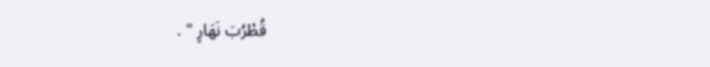قُطْرُبَ نَهَارٍ " .